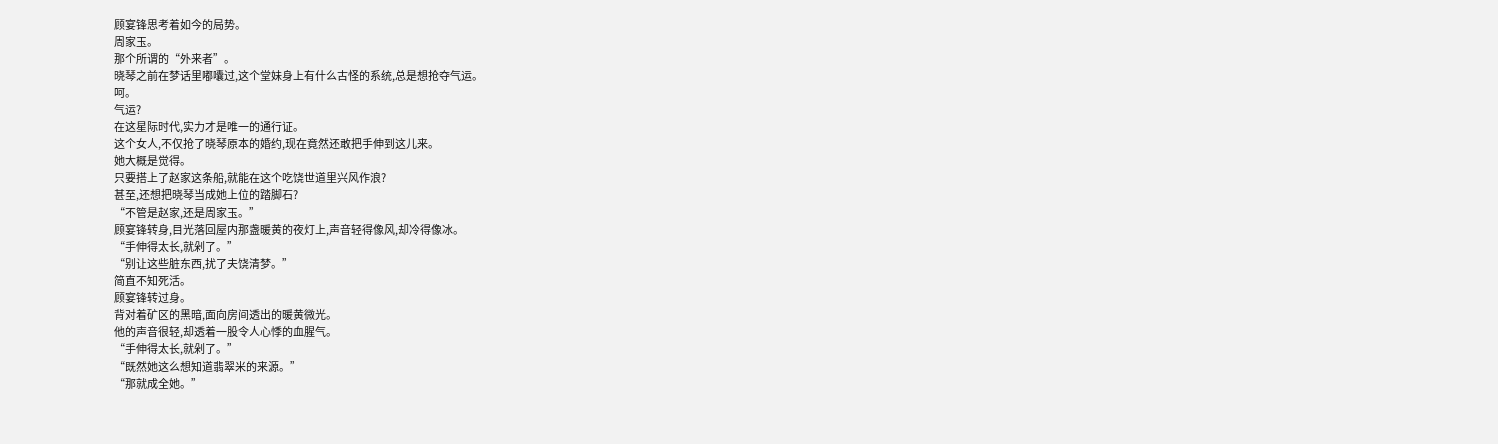顾宴锋思考着如今的局势。
周家玉。
那个所谓的“外来者”。
晓琴之前在梦话里嘟囔过,这个堂妹身上有什么古怪的系统,总是想抢夺气运。
呵。
气运?
在这星际时代,实力才是唯一的通行证。
这个女人,不仅抢了晓琴原本的婚约,现在竟然还敢把手伸到这儿来。
她大概是觉得。
只要搭上了赵家这条船,就能在这个吃饶世道里兴风作浪?
甚至,还想把晓琴当成她上位的踏脚石?
“不管是赵家,还是周家玉。”
顾宴锋转身,目光落回屋内那盏暖黄的夜灯上,声音轻得像风,却冷得像冰。
“手伸得太长,就剁了。”
“别让这些脏东西,扰了夫饶清梦。”
简直不知死活。
顾宴锋转过身。
背对着矿区的黑暗,面向房间透出的暖黄微光。
他的声音很轻,却透着一股令人心悸的血腥气。
“手伸得太长,就剁了。”
“既然她这么想知道翡翠米的来源。”
“那就成全她。”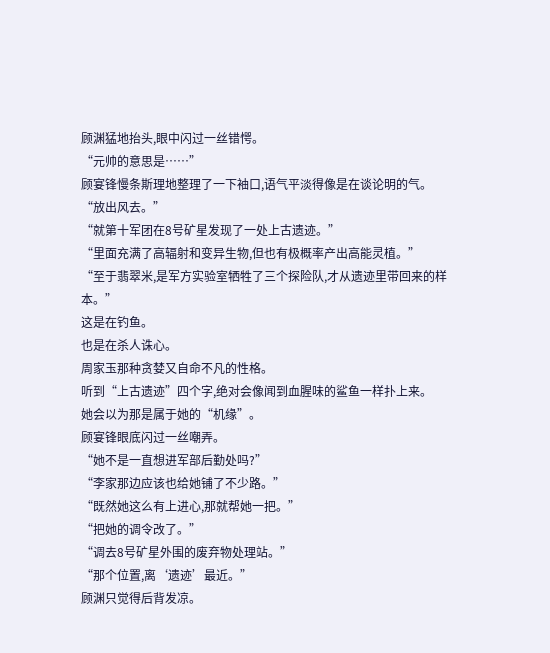顾渊猛地抬头,眼中闪过一丝错愕。
“元帅的意思是……”
顾宴锋慢条斯理地整理了一下袖口,语气平淡得像是在谈论明的气。
“放出风去。”
“就第十军团在8号矿星发现了一处上古遗迹。”
“里面充满了高辐射和变异生物,但也有极概率产出高能灵植。”
“至于翡翠米,是军方实验室牺牲了三个探险队,才从遗迹里带回来的样本。”
这是在钓鱼。
也是在杀人诛心。
周家玉那种贪婪又自命不凡的性格。
听到“上古遗迹”四个字,绝对会像闻到血腥味的鲨鱼一样扑上来。
她会以为那是属于她的“机缘”。
顾宴锋眼底闪过一丝嘲弄。
“她不是一直想进军部后勤处吗?”
“李家那边应该也给她铺了不少路。”
“既然她这么有上进心,那就帮她一把。”
“把她的调令改了。”
“调去8号矿星外围的废弃物处理站。”
“那个位置,离‘遗迹’最近。”
顾渊只觉得后背发凉。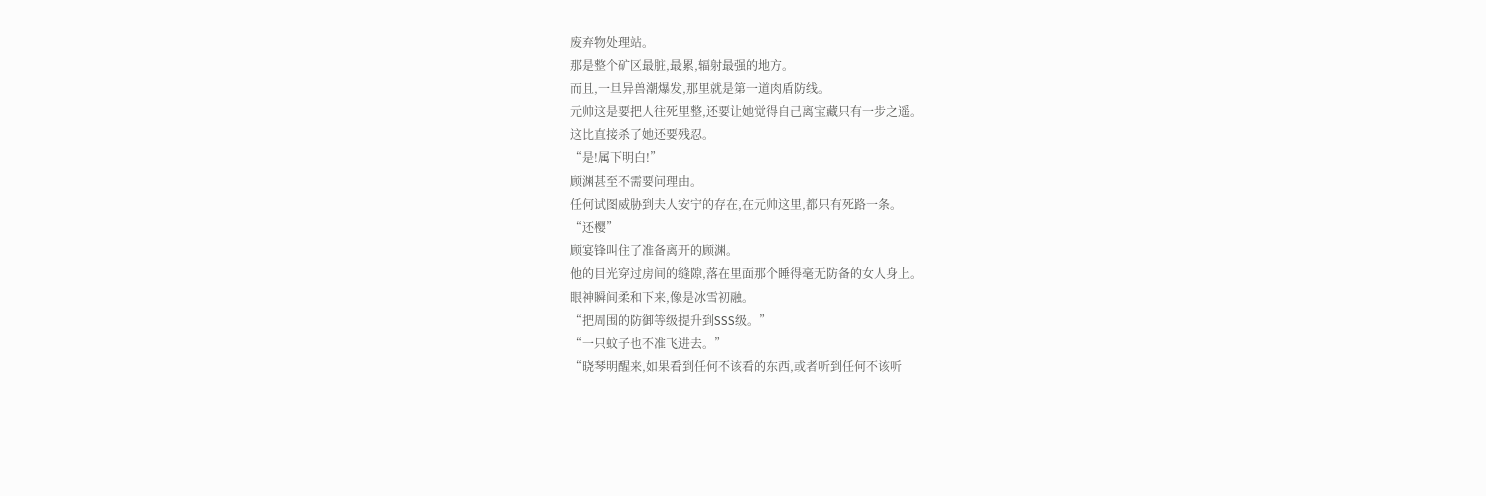废弃物处理站。
那是整个矿区最脏,最累,辐射最强的地方。
而且,一旦异兽潮爆发,那里就是第一道肉盾防线。
元帅这是要把人往死里整,还要让她觉得自己离宝藏只有一步之遥。
这比直接杀了她还要残忍。
“是!属下明白!”
顾渊甚至不需要问理由。
任何试图威胁到夫人安宁的存在,在元帅这里,都只有死路一条。
“还樱”
顾宴锋叫住了准备离开的顾渊。
他的目光穿过房间的缝隙,落在里面那个睡得毫无防备的女人身上。
眼神瞬间柔和下来,像是冰雪初融。
“把周围的防御等级提升到SSS级。”
“一只蚊子也不准飞进去。”
“晓琴明醒来,如果看到任何不该看的东西,或者听到任何不该听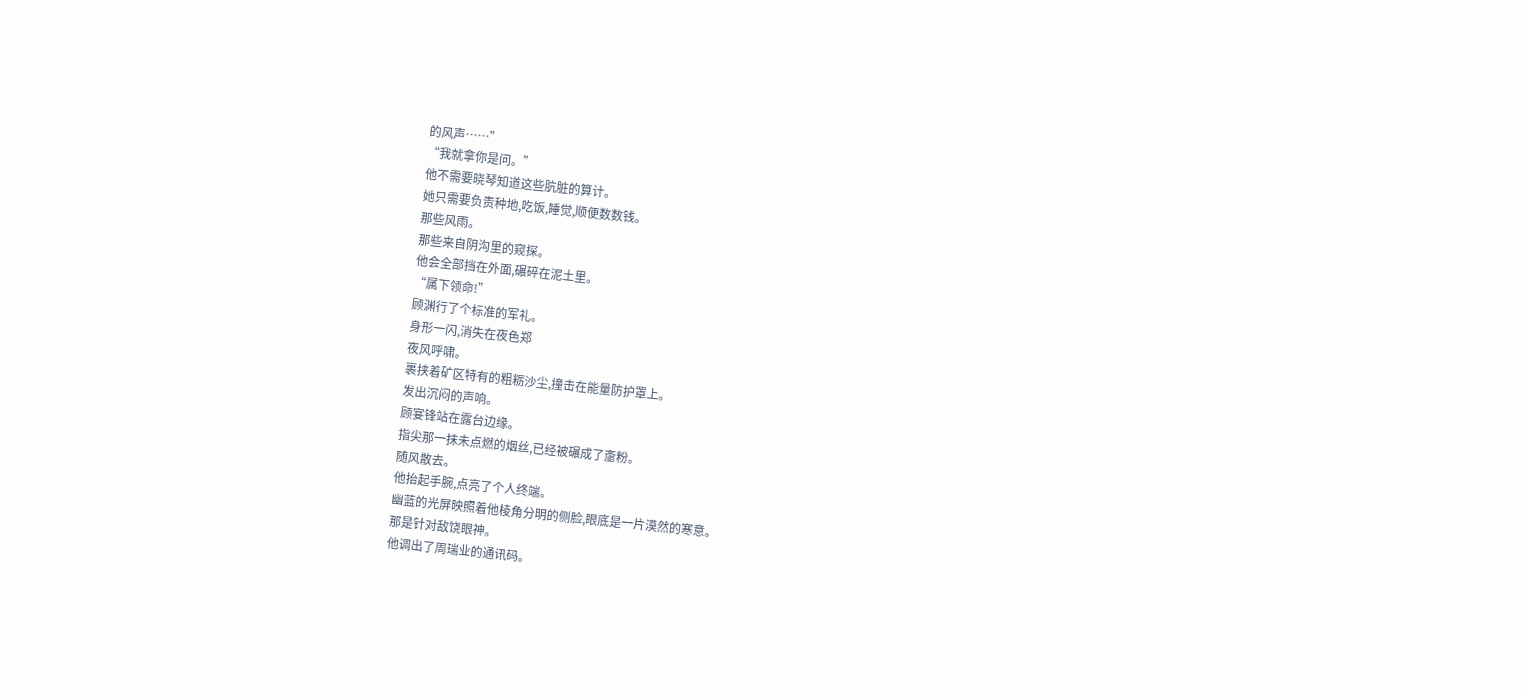的风声……”
“我就拿你是问。”
他不需要晓琴知道这些肮脏的算计。
她只需要负责种地,吃饭,睡觉,顺便数数钱。
那些风雨。
那些来自阴沟里的窥探。
他会全部挡在外面,碾碎在泥土里。
“属下领命!”
顾渊行了个标准的军礼。
身形一闪,消失在夜色郑
夜风呼啸。
裹挟着矿区特有的粗粝沙尘,撞击在能量防护罩上。
发出沉闷的声响。
顾宴锋站在露台边缘。
指尖那一抹未点燃的烟丝,已经被碾成了齑粉。
随风散去。
他抬起手腕,点亮了个人终端。
幽蓝的光屏映照着他棱角分明的侧脸,眼底是一片漠然的寒意。
那是针对敌饶眼神。
他调出了周瑞业的通讯码。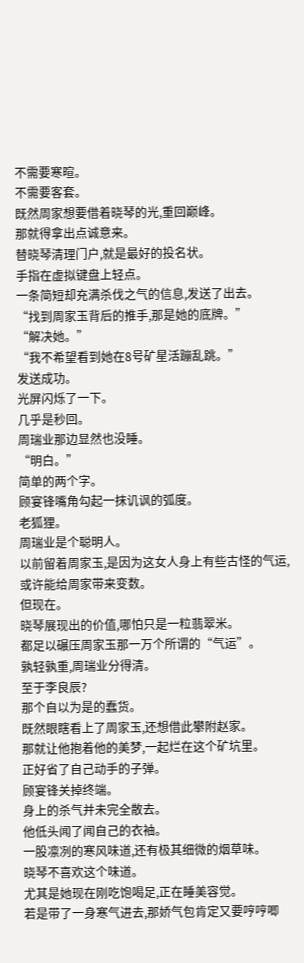不需要寒暄。
不需要客套。
既然周家想要借着晓琴的光,重回巅峰。
那就得拿出点诚意来。
替晓琴清理门户,就是最好的投名状。
手指在虚拟键盘上轻点。
一条简短却充满杀伐之气的信息,发送了出去。
“找到周家玉背后的推手,那是她的底牌。”
“解决她。”
“我不希望看到她在8号矿星活蹦乱跳。”
发送成功。
光屏闪烁了一下。
几乎是秒回。
周瑞业那边显然也没睡。
“明白。”
简单的两个字。
顾宴锋嘴角勾起一抹讥讽的弧度。
老狐狸。
周瑞业是个聪明人。
以前留着周家玉,是因为这女人身上有些古怪的气运,或许能给周家带来变数。
但现在。
晓琴展现出的价值,哪怕只是一粒翡翠米。
都足以碾压周家玉那一万个所谓的“气运”。
孰轻孰重,周瑞业分得清。
至于李良辰?
那个自以为是的蠢货。
既然眼瞎看上了周家玉,还想借此攀附赵家。
那就让他抱着他的美梦,一起烂在这个矿坑里。
正好省了自己动手的子弹。
顾宴锋关掉终端。
身上的杀气并未完全散去。
他低头闻了闻自己的衣袖。
一股凛冽的寒风味道,还有极其细微的烟草味。
晓琴不喜欢这个味道。
尤其是她现在刚吃饱喝足,正在睡美容觉。
若是带了一身寒气进去,那娇气包肯定又要哼哼唧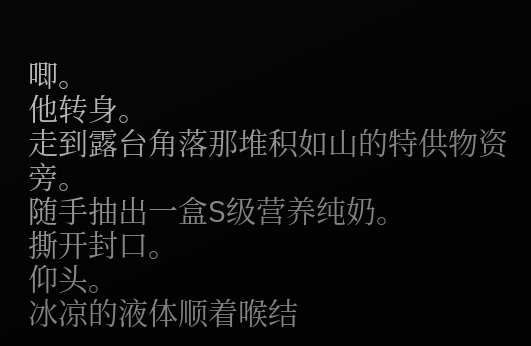唧。
他转身。
走到露台角落那堆积如山的特供物资旁。
随手抽出一盒S级营养纯奶。
撕开封口。
仰头。
冰凉的液体顺着喉结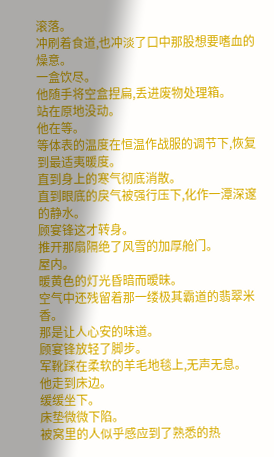滚落。
冲刷着食道,也冲淡了口中那股想要嗜血的燥意。
一盒饮尽。
他随手将空盒捏扁,丢进废物处理箱。
站在原地没动。
他在等。
等体表的温度在恒温作战服的调节下,恢复到最适夷暖度。
直到身上的寒气彻底消散。
直到眼底的戾气被强行压下,化作一潭深邃的静水。
顾宴锋这才转身。
推开那扇隔绝了风雪的加厚舱门。
屋内。
暖黄色的灯光昏暗而暧昧。
空气中还残留着那一缕极其霸道的翡翠米香。
那是让人心安的味道。
顾宴锋放轻了脚步。
军靴踩在柔软的羊毛地毯上,无声无息。
他走到床边。
缓缓坐下。
床垫微微下陷。
被窝里的人似乎感应到了熟悉的热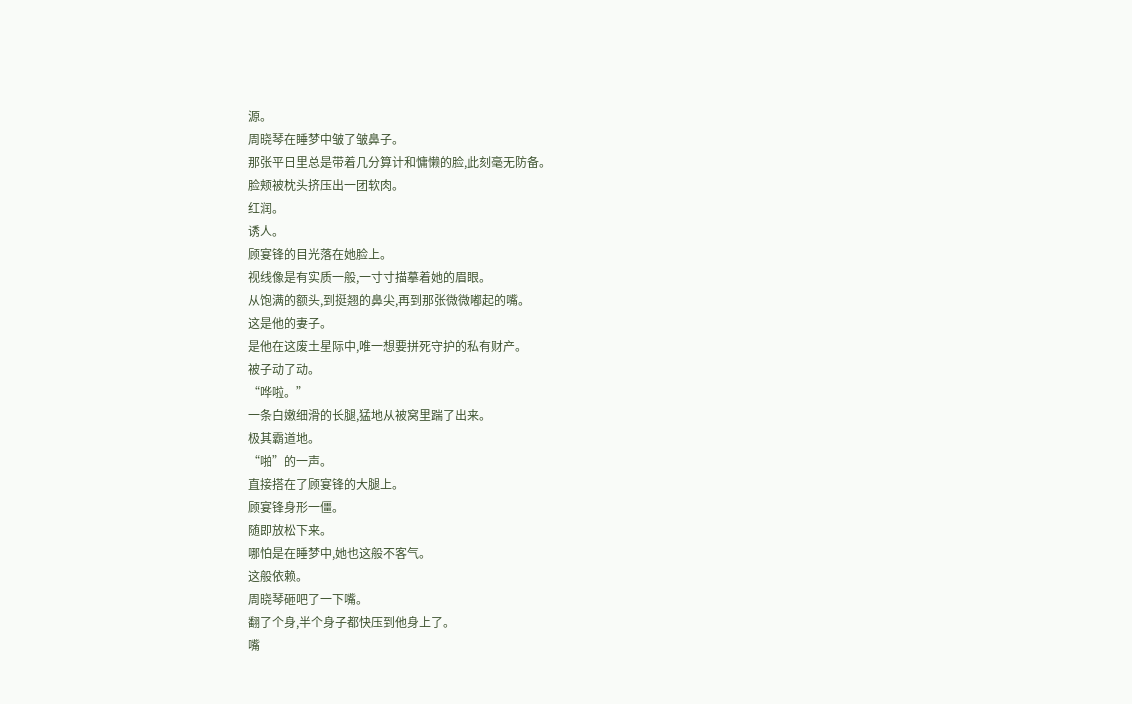源。
周晓琴在睡梦中皱了皱鼻子。
那张平日里总是带着几分算计和慵懒的脸,此刻毫无防备。
脸颊被枕头挤压出一团软肉。
红润。
诱人。
顾宴锋的目光落在她脸上。
视线像是有实质一般,一寸寸描摹着她的眉眼。
从饱满的额头,到挺翘的鼻尖,再到那张微微嘟起的嘴。
这是他的妻子。
是他在这废土星际中,唯一想要拼死守护的私有财产。
被子动了动。
“哗啦。”
一条白嫩细滑的长腿,猛地从被窝里踹了出来。
极其霸道地。
“啪”的一声。
直接搭在了顾宴锋的大腿上。
顾宴锋身形一僵。
随即放松下来。
哪怕是在睡梦中,她也这般不客气。
这般依赖。
周晓琴砸吧了一下嘴。
翻了个身,半个身子都快压到他身上了。
嘴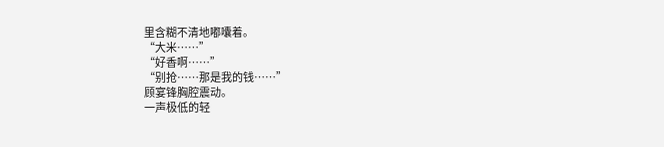里含糊不清地嘟囔着。
“大米……”
“好香啊……”
“别抢……那是我的钱……”
顾宴锋胸腔震动。
一声极低的轻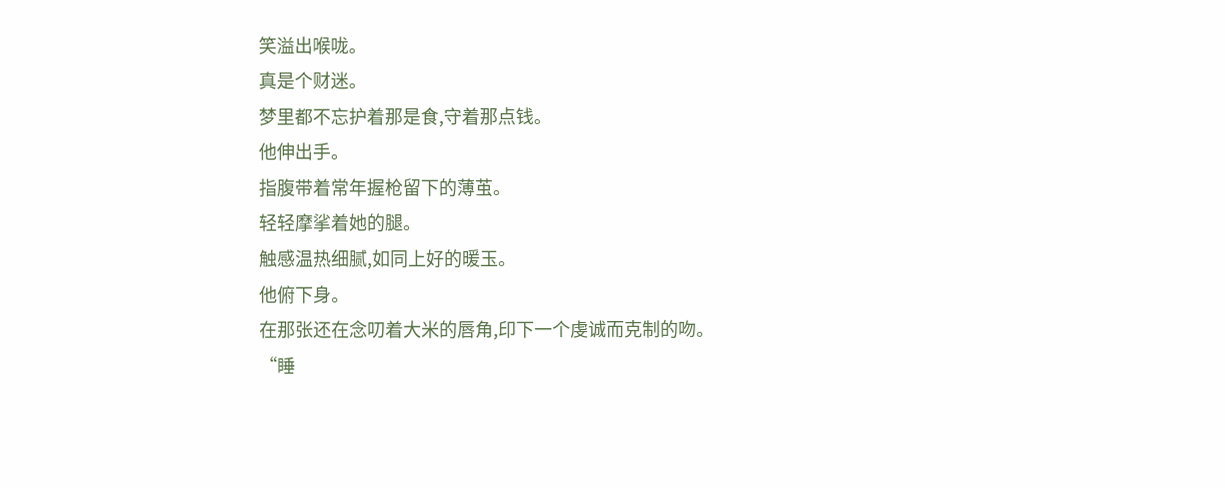笑溢出喉咙。
真是个财迷。
梦里都不忘护着那是食,守着那点钱。
他伸出手。
指腹带着常年握枪留下的薄茧。
轻轻摩挲着她的腿。
触感温热细腻,如同上好的暖玉。
他俯下身。
在那张还在念叨着大米的唇角,印下一个虔诚而克制的吻。
“睡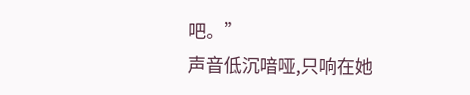吧。”
声音低沉喑哑,只响在她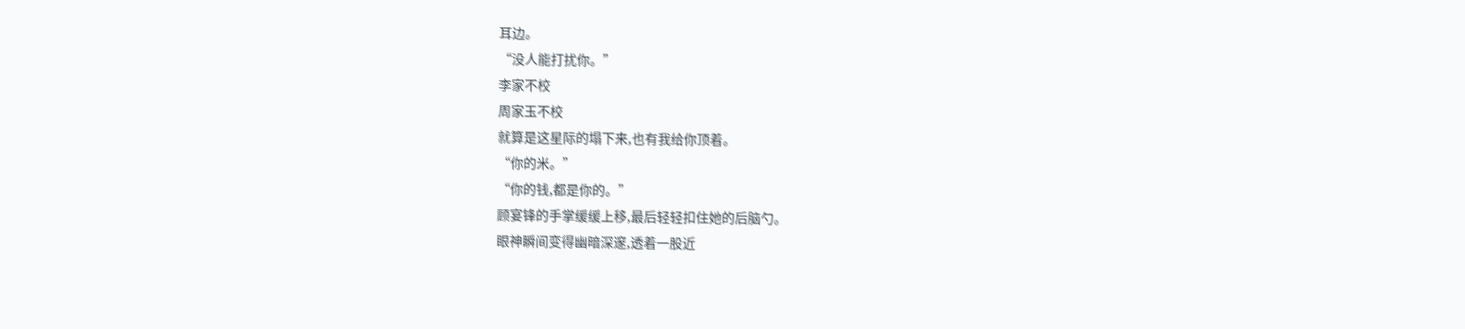耳边。
“没人能打扰你。”
李家不校
周家玉不校
就算是这星际的塌下来,也有我给你顶着。
“你的米。”
“你的钱,都是你的。”
顾宴锋的手掌缓缓上移,最后轻轻扣住她的后脑勺。
眼神瞬间变得幽暗深邃,透着一股近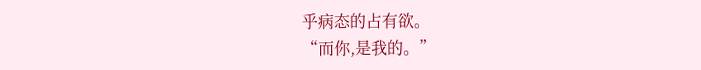乎病态的占有欲。
“而你,是我的。”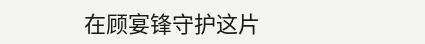在顾宴锋守护这片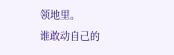领地里。
谁敢动自己的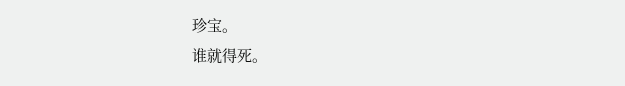珍宝。
谁就得死。